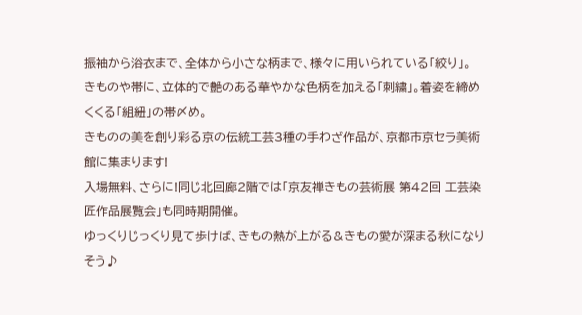振袖から浴衣まで、全体から小さな柄まで、様々に用いられている「絞り」。
きものや帯に、立体的で艶のある華やかな色柄を加える「刺繍」。着姿を締めくくる「組紐」の帯〆め。
きものの美を創り彩る京の伝統工芸3種の手わざ作品が、京都市京セラ美術館に集まります!
入場無料、さらに!同じ北回廊2階では「京友禅きもの芸術展 第42回 工芸染匠作品展覧会」も同時期開催。
ゆっくりじっくり見て歩けば、きもの熱が上がる&きもの愛が深まる秋になりそう♪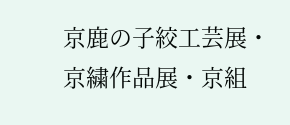京鹿の子絞工芸展・京繍作品展・京組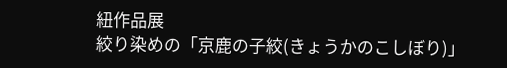紐作品展
絞り染めの「京鹿の子絞(きょうかのこしぼり)」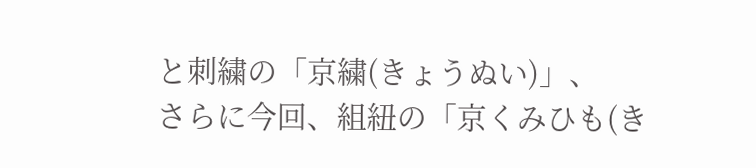と刺繍の「京繍(きょうぬい)」、
さらに今回、組紐の「京くみひも(き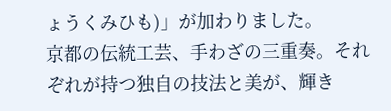ょうくみひも)」が加わりました。
京都の伝統工芸、手わざの三重奏。それぞれが持つ独自の技法と美が、輝き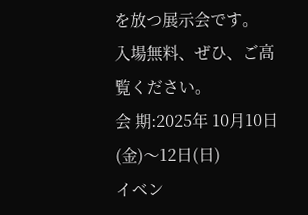を放つ展示会です。
入場無料、ぜひ、ご高覧ください。
会 期:2025年 10月10日(金)〜12日(日)
イベン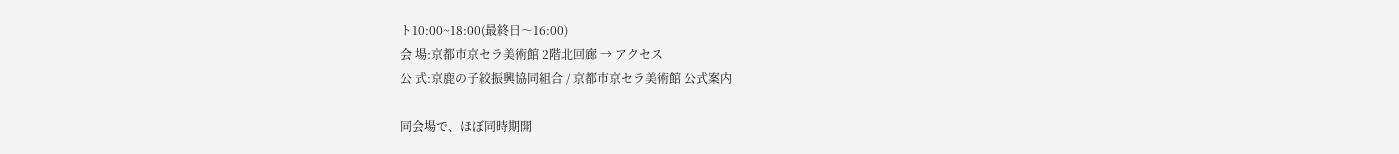ト10:00~18:00(最終日〜16:00)
会 場:京都市京セラ美術館 2階北回廊 → アクセス
公 式:京鹿の子絞振興協同組合 / 京都市京セラ美術館 公式案内

同会場で、ほぼ同時期開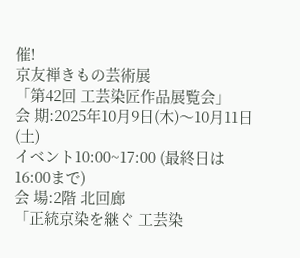催!
京友禅きもの芸術展
「第42回 工芸染匠作品展覧会」
会 期:2025年10月9日(木)〜10月11日(土)
イベント10:00~17:00 (最終日は16:00まで)
会 場:2階 北回廊
「正統京染を継ぐ 工芸染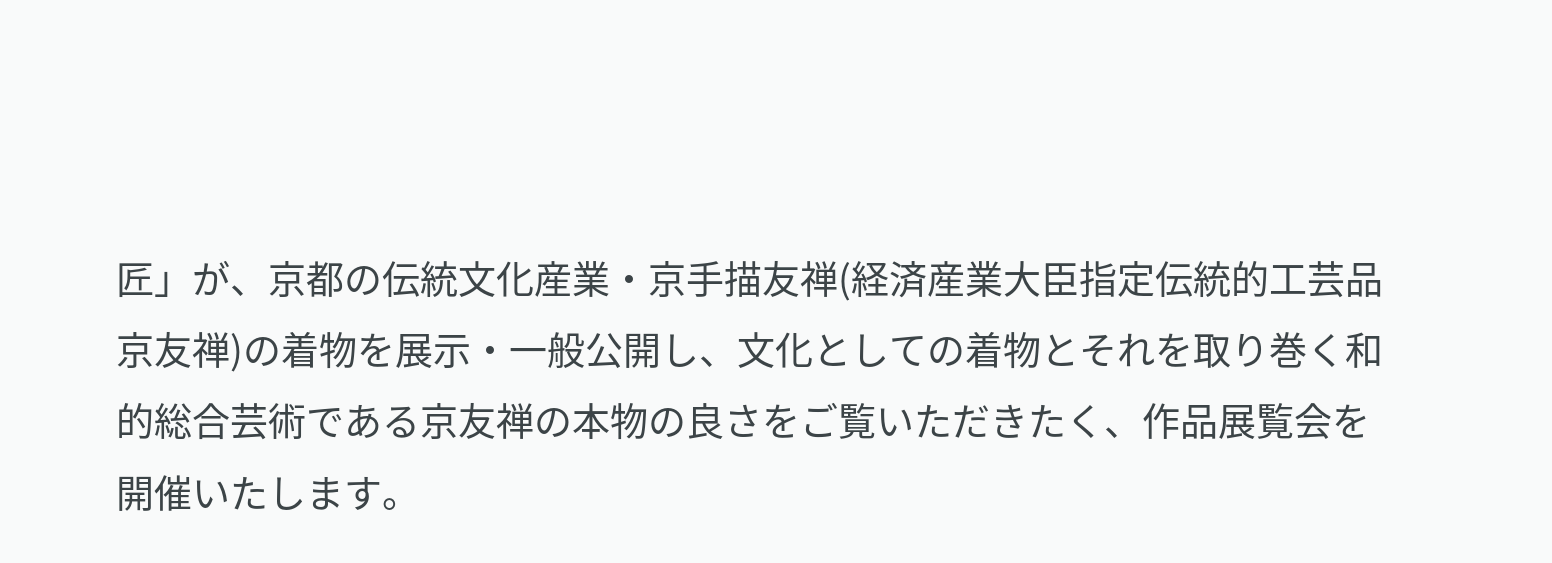匠」が、京都の伝統文化産業・京手描友禅(経済産業大臣指定伝統的工芸品 京友禅)の着物を展示・一般公開し、文化としての着物とそれを取り巻く和的総合芸術である京友禅の本物の良さをご覧いただきたく、作品展覧会を開催いたします。